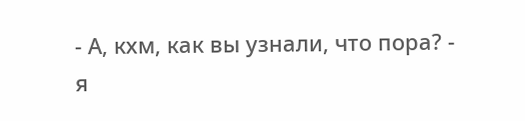- А, кхм, как вы узнали, что пора? - я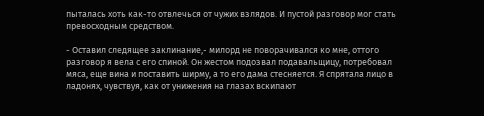пыталась хоть как-то отвлечься от чужих взлядов. И пустой разговор мог стать превосходным средством.

- Оставил следящее заклинание,- милорд не поворачивался ко мне, оттого разговор я вела с его спиной. Он жестом подозвал подавальщицу, потребовал мяса, еще вина и поставить ширму, а то его дама стесняется. Я спрятала лицо в ладонях, чувствуя, как от унижения на глазах вскипают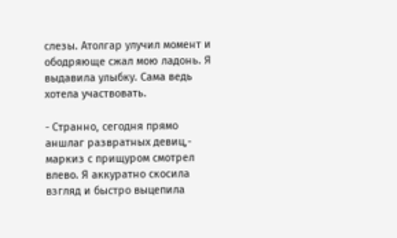слезы. Атолгар улучил момент и ободряюще сжал мою ладонь. Я выдавила улыбку. Сама ведь хотела участвовать.

- Странно, сегодня прямо аншлаг развратных девиц,- маркиз с прищуром смотрел влево. Я аккуратно скосила взгляд и быстро выцепила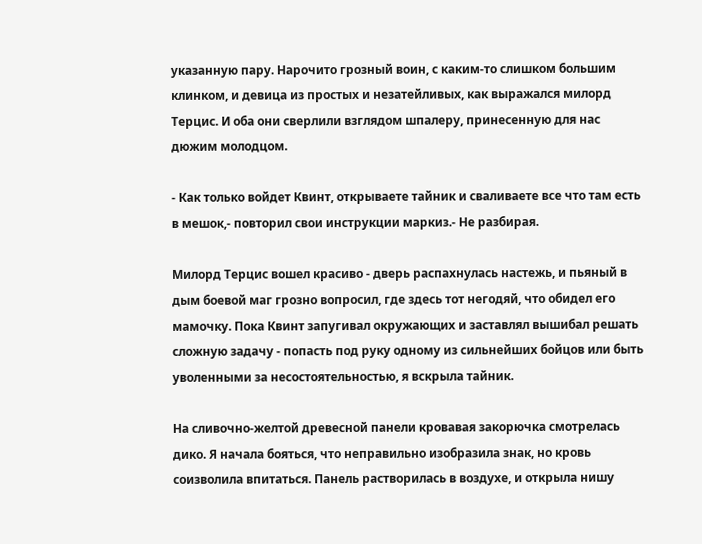указанную пару. Нарочито грозный воин, с каким-то слишком большим клинком, и девица из простых и незатейливых, как выражался милорд Терцис. И оба они сверлили взглядом шпалеру, принесенную для нас дюжим молодцом.

- Как только войдет Квинт, открываете тайник и сваливаете все что там есть в мешок,- повторил свои инструкции маркиз.- Не разбирая.

Милорд Терцис вошел красиво - дверь распахнулась настежь, и пьяный в дым боевой маг грозно вопросил, где здесь тот негодяй, что обидел его мамочку. Пока Квинт запугивал окружающих и заставлял вышибал решать сложную задачу - попасть под руку одному из сильнейших бойцов или быть уволенными за несостоятельностью, я вскрыла тайник.

На сливочно-желтой древесной панели кровавая закорючка смотрелась дико. Я начала бояться, что неправильно изобразила знак, но кровь соизволила впитаться. Панель растворилась в воздухе, и открыла нишу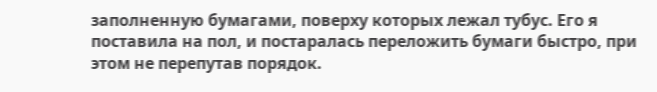заполненную бумагами, поверху которых лежал тубус. Его я поставила на пол, и постаралась переложить бумаги быстро, при этом не перепутав порядок.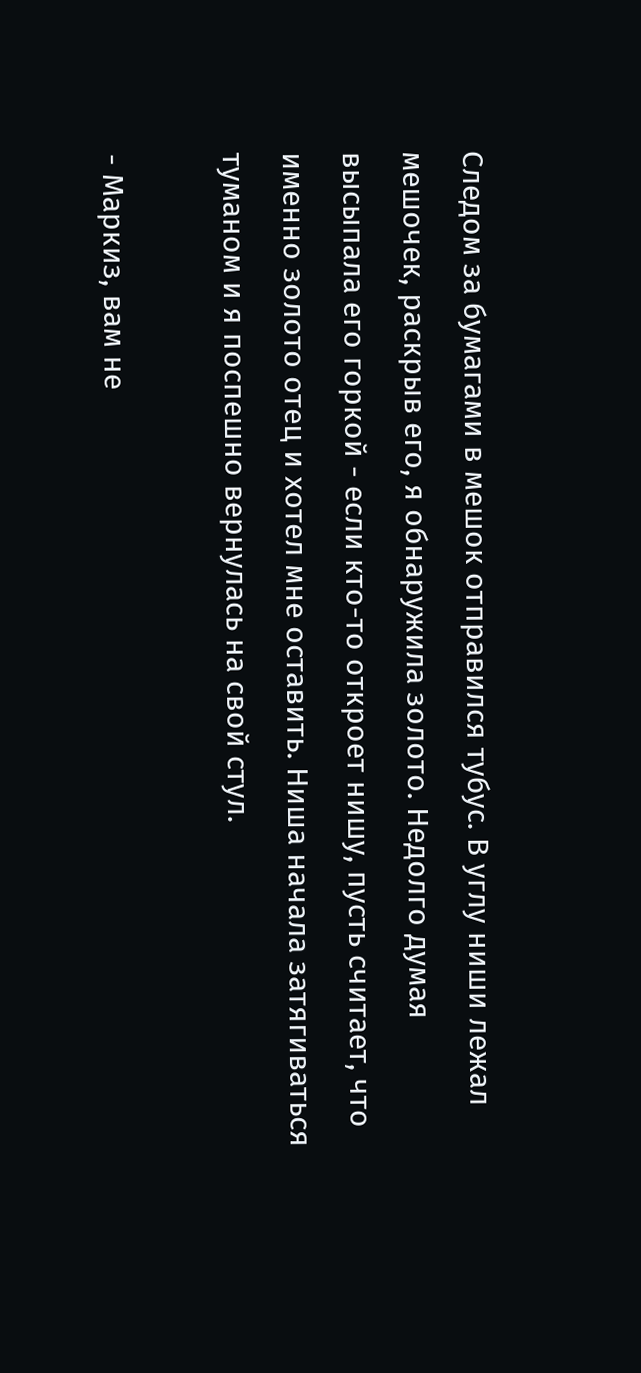Следом за бумагами в мешок отправился тубус. В углу ниши лежал мешочек, раскрыв его, я обнаружила золото. Недолго думая высыпала его горкой - если кто-то откроет нишу, пусть считает, что именно золото отец и хотел мне оставить. Ниша начала затягиваться туманом и я поспешно вернулась на свой стул.

- Маркиз, вам не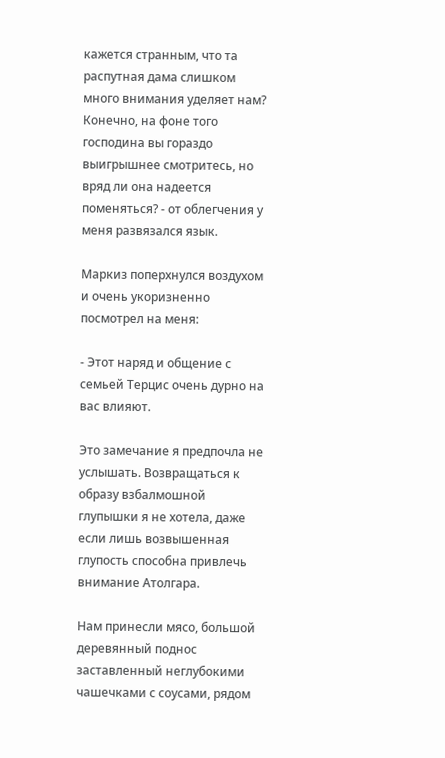кажется странным, что та распутная дама слишком много внимания уделяет нам? Конечно, на фоне того господина вы гораздо выигрышнее смотритесь, но вряд ли она надеется поменяться? - от облегчения у меня развязался язык.

Маркиз поперхнулся воздухом и очень укоризненно посмотрел на меня:

- Этот наряд и общение с семьей Терцис очень дурно на вас влияют.

Это замечание я предпочла не услышать. Возвращаться к образу взбалмошной глупышки я не хотела, даже если лишь возвышенная глупость способна привлечь внимание Атолгара.

Нам принесли мясо, большой деревянный поднос заставленный неглубокими чашечками с соусами, рядом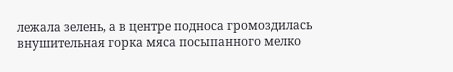лежала зелень, а в центре подноса громоздилась внушительная горка мяса посыпанного мелко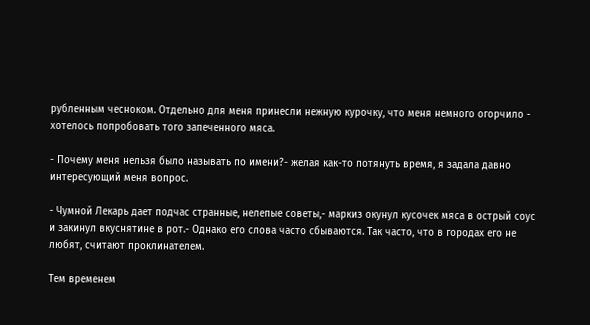рубленным чесноком. Отдельно для меня принесли нежную курочку, что меня немного огорчило - хотелось попробовать того запеченного мяса.

- Почему меня нельзя было называть по имени?- желая как-то потянуть время, я задала давно интересующий меня вопрос.

- Чумной Лекарь дает подчас странные, нелепые советы,- маркиз окунул кусочек мяса в острый соус и закинул вкуснятине в рот.- Однако его слова часто сбываются. Так часто, что в городах его не любят, считают проклинателем.

Тем временем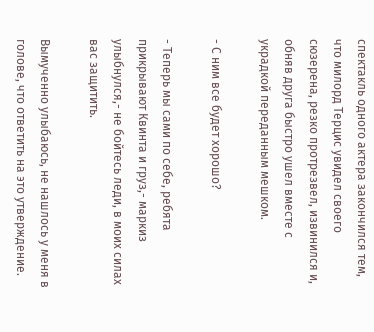спектакль одного актера закончился тем, что милорд Терцис увидел своего сюзерена, резко протрезвел, извинился и, обняв друга быстро ушел вместе с украдкой переданным мешком.

- С ним все будет хорошо?

- Теперь мы сами по себе, ребята прикрывают Квинта и груз,- маркиз улыбнулся,- не бойтесь леди, в моих силах вас защитить.

Вымученно улыбаюсь, не нашлось у меня в голове, что ответить на это утверждение.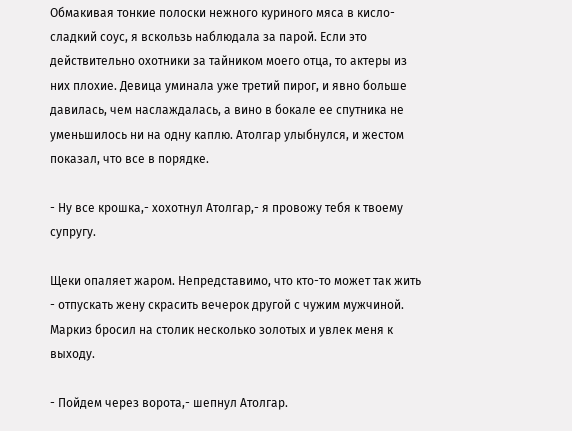Обмакивая тонкие полоски нежного куриного мяса в кисло-сладкий соус, я вскользь наблюдала за парой. Если это действительно охотники за тайником моего отца, то актеры из них плохие. Девица уминала уже третий пирог, и явно больше давилась, чем наслаждалась, а вино в бокале ее спутника не уменьшилось ни на одну каплю. Атолгар улыбнулся, и жестом показал, что все в порядке.

- Ну все крошка,- хохотнул Атолгар,- я провожу тебя к твоему супругу.

Щеки опаляет жаром. Непредставимо, что кто-то может так жить - отпускать жену скрасить вечерок другой с чужим мужчиной. Маркиз бросил на столик несколько золотых и увлек меня к выходу.

- Пойдем через ворота,- шепнул Атолгар.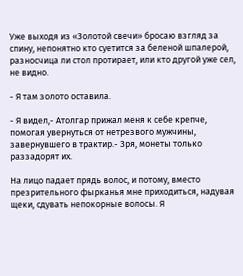Уже выходя из «Золотой свечи» бросаю взгляд за спину, непонятно кто суетится за беленой шпалерой, разносчица ли стол протирает, или кто другой уже сел, не видно.

- Я там золото оставила.

- Я видел,- Атолгар прижал меня к себе крепче, помогая увернуться от нетрезвого мужчины, завернувшего в трактир.- Зря, монеты только раззадорят их.

На лицо падает прядь волос, и потому, вместо презрительного фырканья мне приходиться, надувая щеки, сдувать непокорные волосы. Я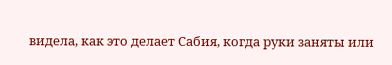видела, как это делает Сабия, когда руки заняты или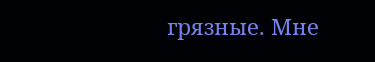грязные. Мне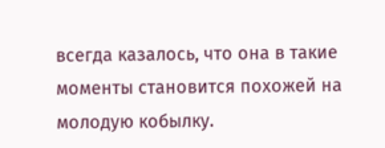всегда казалось, что она в такие моменты становится похожей на молодую кобылку.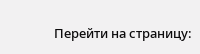Перейти на страницу: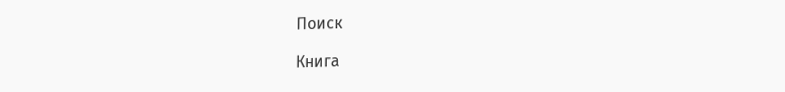Поиск

Книга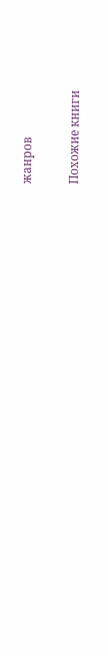жанров

Похожие книги